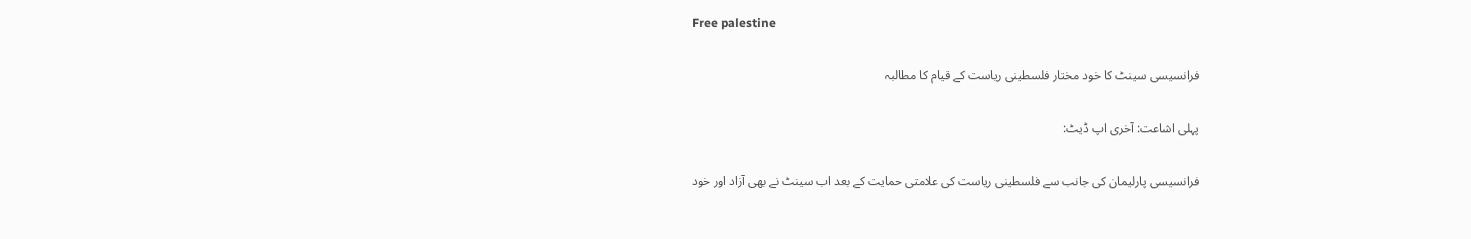Free palestine

فرانسیسی سینٹ کا خود مختار فلسطینی ریاست کے قیام کا مطالبہ

پہلی اشاعت: آخری اپ ڈیٹ:

فرانسیسی پارلیمان کی جانب سے فلسطینی ریاست کی علامتی حمایت کے بعد اب سینٹ نے بھی آزاد اور خود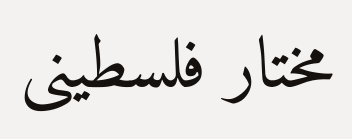مختار فلسطینی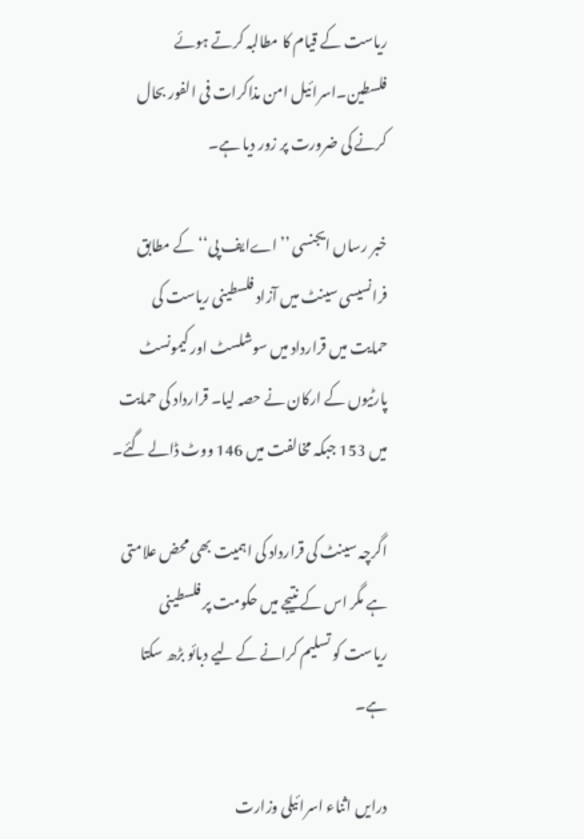ریاست کے قیام کا مطالبہ کرتے ہوئے فلسطین۔اسرائیل امن مذاکرات فی الفور بحال کرنے کی ضرورت پر زور دیا ہے۔

خبر رساں ایجنسی ’’اےایف پی‘‘ کے مطابق فرانسیسی سینٹ میں آزاد فلسطینی ریاست کی حمایت میں قرارداد میں سوشلسٹ اور کیمونسٹ پارٹیوں کے ارکان نے حصہ لیا۔ قرارداد کی حمایت میں 153 جبکہ مخالفت میں 146 ووٹ ڈالے گئے۔

اگرچہ سینٹ کی قرارداد کی اہمیت بھی محض علامتی ہے مگر اس کے نتیجے میں حکومت پر فلسطینی ریاست کو تسلیم کرانے کے لیے دبائو بڑھ سکتا ہے۔

درایں اثناء اسرائیلی وزارت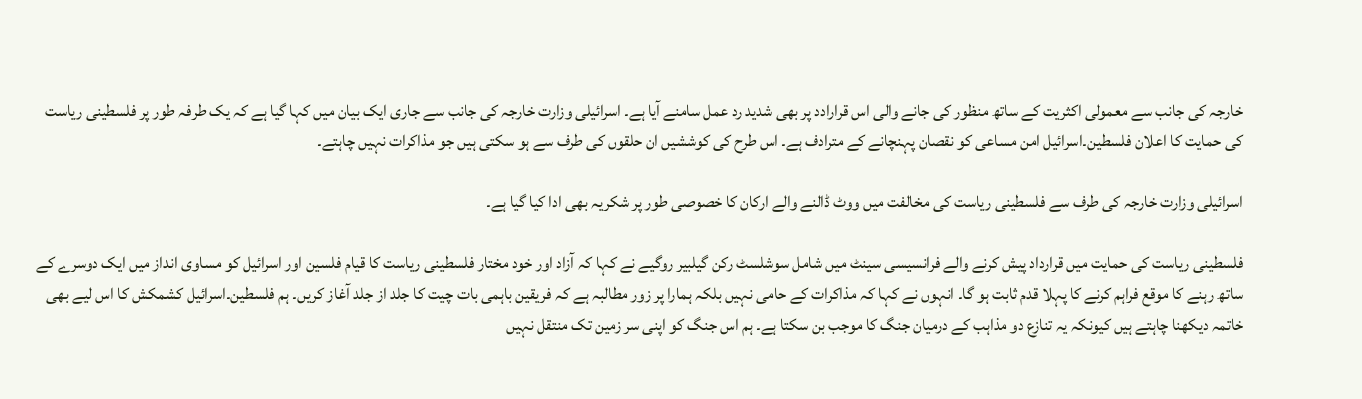خارجہ کی جانب سے معمولی اکثریت کے ساتھ منظور کی جانے والی اس قرارادد پر بھی شدید رد عمل سامنے آیا ہے۔ اسرائیلی وزارت خارجہ کی جانب سے جاری ایک بیان میں کہا گیا ہے کہ یک طرفہ طور پر فلسطینی ریاست کی حمایت کا اعلان فلسطین۔اسرائیل امن مساعی کو نقصان پہنچانے کے مترادف ہے۔ اس طرح کی کوششیں ان حلقوں کی طرف سے ہو سکتی ہیں جو مذاکرات نہیں چاہتے۔

اسرائیلی وزارت خارجہ کی طرف سے فلسطینی ریاست کی مخالفت میں ووٹ ڈالنے والے ارکان کا خصوصی طور پر شکریہ بھی ادا کیا گیا ہے۔

فلسطینی ریاست کی حمایت میں قرارداد پیش کرنے والے فرانسیسی سینٹ میں شامل سوشلسٹ رکن گیلبیر روگیے نے کہا کہ آزاد اور خود مختار فلسطینی ریاست کا قیام فلسین اور اسرائیل کو مساوی انداز میں ایک دوسرے کے ساتھ رہنے کا موقع فراہم کرنے کا پہلا قدم ثابت ہو گا۔ انہوں نے کہا کہ مذاکرات کے حامی نہیں بلکہ ہمارا پر زور مطالبہ ہے کہ فریقین باہمی بات چیت کا جلد از جلد آغاز کریں۔ ہم فلسطین۔اسرائیل کشمکش کا اس لیے بھی خاتمہ دیکھنا چاہتے ہیں کیونکہ یہ تنازع دو مذاہب کے درمیان جنگ کا موجب بن سکتا ہے۔ ہم اس جنگ کو اپنی سر زمین تک منتقل نہیں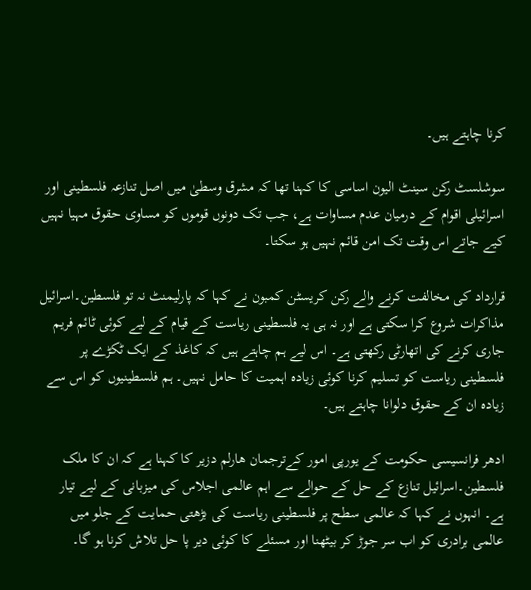کرنا چاہتے ہیں۔

سوشلسٹ رکن سینٹ الیون اساسی کا کہنا تھا کہ مشرق وسطیٰ میں اصل تنازعہ فلسطینی اور اسرائیلی اقوام کے درمیان عدم مساوات ہے، جب تک دونوں قوموں کو مساوی حقوق مہیا نہیں کیے جاتے اس وقت تک امن قائم نہیں ہو سکتا۔

قرارداد کی مخالفت کرنے والے رکن کریسٹن کمبون نے کہا کہ پارلیمنٹ نہ تو فلسطین۔اسرائیل مذاکرات شروع کرا سکتی ہے اور نہ ہی یہ فلسطینی ریاست کے قیام کے لیے کوئی ٹائم فریم جاری کرنے کی اتھارٹی رکھتی ہے۔ اس لیے ہم چاہتے ہیں کہ کاغذ کے ایک ٹکڑے پر فلسطینی ریاست کو تسلیم کرنا کوئی زیادہ اہمیت کا حامل نہیں۔ ہم فلسطینیوں کو اس سے زیادہ ان کے حقوق دلوانا چاہتے ہیں۔

ادھر فرانسیسی حکومت کے یورپی امور کےترجمان ھارلم دزیر کا کہنا ہے کہ ان کا ملک فلسطین۔اسرائیل تنازع کے حل کے حوالے سے اہم عالمی اجلاس کی میزبانی کے لیے تیار ہے۔ انہوں نے کہا کہ عالمی سطح پر فلسطینی ریاست کی بڑھتی حمایت کے جلو میں عالمی برادری کو اب سر جوڑ کر بیٹھنا اور مسئلے کا کوئی دیر پا حل تلاش کرنا ہو گا۔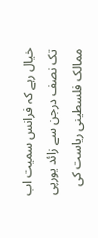خیال رہے کہ فرانس سمیت اب تک نصف درجن سے زائد یورپی ممالک فلسطینی ریاست کی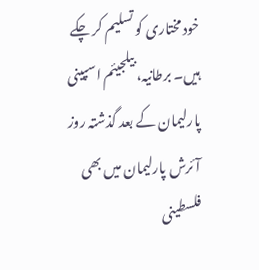خود مختاری کو تسلیم کر چکے ہیں۔ برطانیہ، بیلجیئم اسپینی پارلیمان کے بعد گذشتہ روز آئرش پارلیمان میں بھی فلسطینی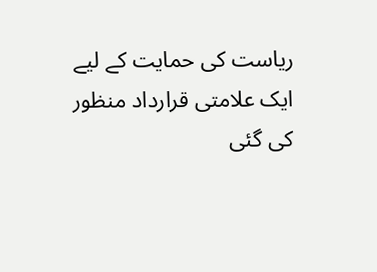ریاست کی حمایت کے لیے ایک علامتی قرارداد منظور کی گئی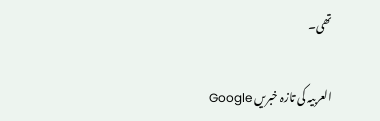تھی۔

العربیہ کی تازہ خبریں Google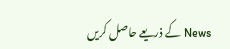News کے ذریعے حاصل کریں